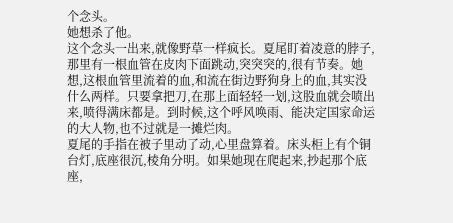个念头。
她想杀了他。
这个念头一出来,就像野草一样疯长。夏尾盯着凌意的脖子,那里有一根血管在皮肉下面跳动,突突突的,很有节奏。她想,这根血管里流着的血,和流在街边野狗身上的血,其实没什么两样。只要拿把刀,在那上面轻轻一划,这股血就会喷出来,喷得满床都是。到时候,这个呼风唤雨、能决定国家命运的大人物,也不过就是一摊烂肉。
夏尾的手指在被子里动了动,心里盘算着。床头柜上有个铜台灯,底座很沉,棱角分明。如果她现在爬起来,抄起那个底座,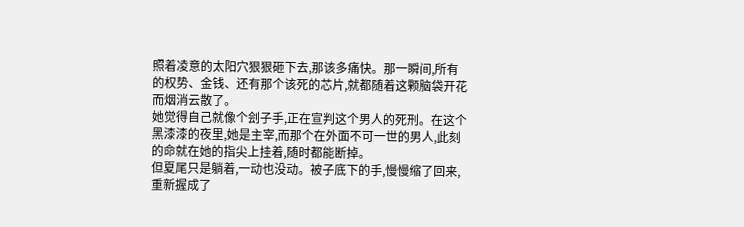照着凌意的太阳穴狠狠砸下去,那该多痛快。那一瞬间,所有的权势、金钱、还有那个该死的芯片,就都随着这颗脑袋开花而烟消云散了。
她觉得自己就像个刽子手,正在宣判这个男人的死刑。在这个黑漆漆的夜里,她是主宰,而那个在外面不可一世的男人,此刻的命就在她的指尖上挂着,随时都能断掉。
但夏尾只是躺着,一动也没动。被子底下的手,慢慢缩了回来,重新握成了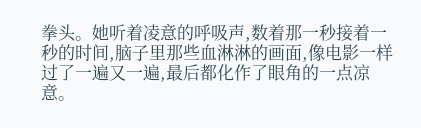拳头。她听着凌意的呼吸声,数着那一秒接着一秒的时间,脑子里那些血淋淋的画面,像电影一样过了一遍又一遍,最后都化作了眼角的一点凉意。